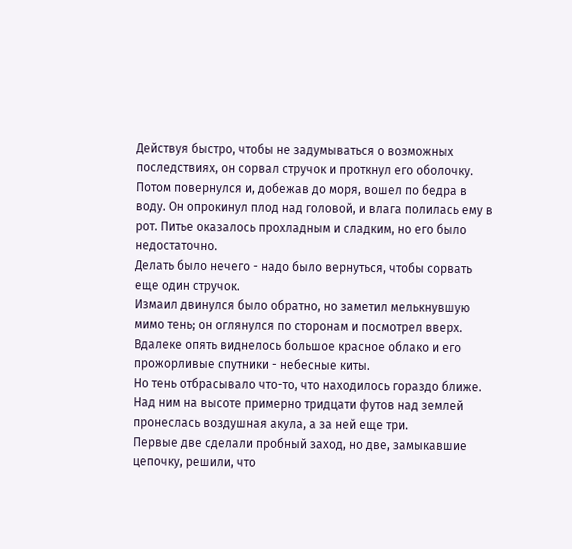Действуя быстро, чтобы не задумываться о возможных последствиях, он сорвал стручок и проткнул его оболочку. Потом повернулся и, добежав до моря, вошел по бедра в воду. Он опрокинул плод над головой, и влага полилась ему в рот. Питье оказалось прохладным и сладким, но его было недостаточно.
Делать было нечего - надо было вернуться, чтобы сорвать еще один стручок.
Измаил двинулся было обратно, но заметил мелькнувшую мимо тень; он оглянулся по сторонам и посмотрел вверх.
Вдалеке опять виднелось большое красное облако и его прожорливые спутники - небесные киты.
Но тень отбрасывало что-то, что находилось гораздо ближе.
Над ним на высоте примерно тридцати футов над землей пронеслась воздушная акула, а за ней еще три.
Первые две сделали пробный заход, но две, замыкавшие цепочку, решили, что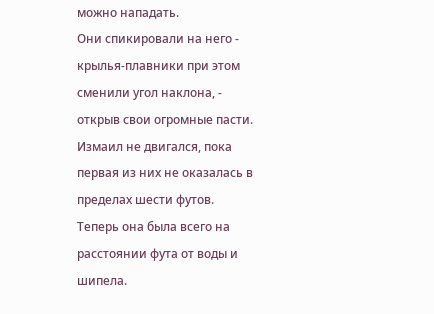можно нападать.
Они спикировали на него - крылья-плавники при этом сменили угол наклона, - открыв свои огромные пасти.
Измаил не двигался, пока первая из них не оказалась в пределах шести футов. Теперь она была всего на расстоянии фута от воды и шипела.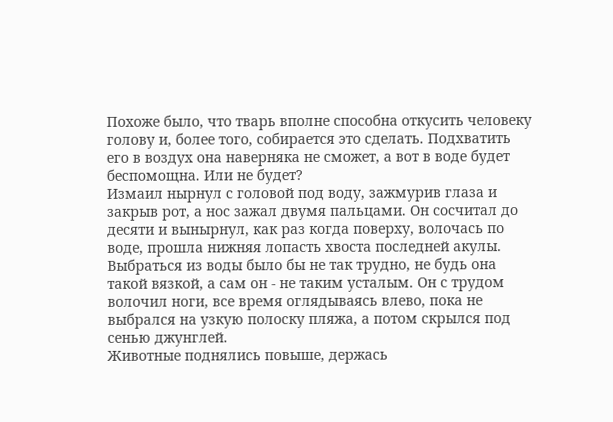Похоже было, что тварь вполне способна откусить человеку голову и, более того, собирается это сделать. Подхватить его в воздух она наверняка не сможет, а вот в воде будет беспомощна. Или не будет?
Измаил нырнул с головой под воду, зажмурив глаза и закрыв рот, а нос зажал двумя пальцами. Он сосчитал до десяти и вынырнул, как раз когда поверху, волочась по воде, прошла нижняя лопасть хвоста последней акулы.
Выбраться из воды было бы не так трудно, не будь она такой вязкой, а сам он - не таким усталым. Он с трудом волочил ноги, все время оглядываясь влево, пока не выбрался на узкую полоску пляжа, а потом скрылся под сенью джунглей.
Животные поднялись повыше, держась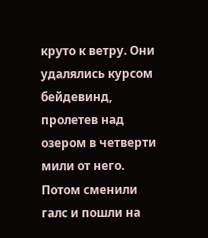круто к ветру. Они удалялись курсом бейдевинд, пролетев над озером в четверти мили от него. Потом сменили галс и пошли на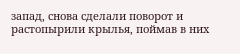запад, снова сделали поворот и растопырили крылья, поймав в них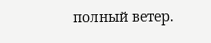полный ветер.